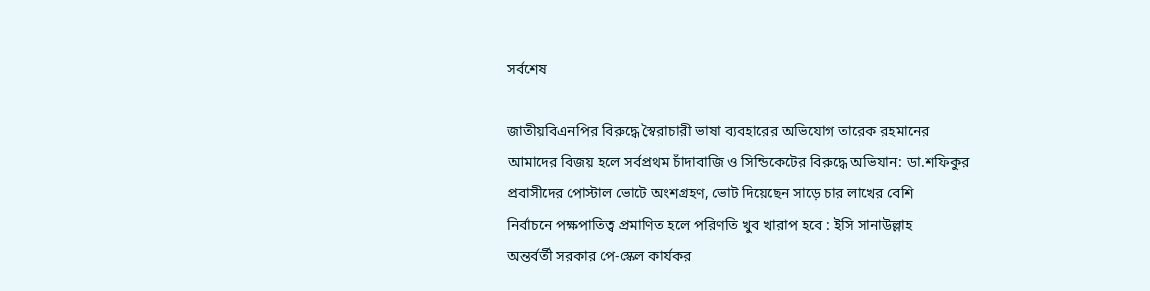সর্বশেষ

জাতীয়বিএনপির বিরুদ্ধে স্বৈরাচারী ভাষা ব্যবহারের অভিযোগ তারেক রহমানের
আমাদের বিজয় হলে সর্বপ্রথম চাঁদাবাজি ও সিন্ডিকেটের বিরুদ্ধে অভিযান: ডা.শফিকুর
প্রবাসীদের পোস্টাল ভোটে অংশগ্রহণ, ভোট দিয়েছেন সাড়ে চার লাখের বেশি
নির্বাচনে পক্ষপাতিত্ব প্রমাণিত হলে পরিণতি খুব খারাপ হবে : ইসি সানাউল্লাহ
অন্তর্বর্তী সরকার পে-স্কেল কার্যকর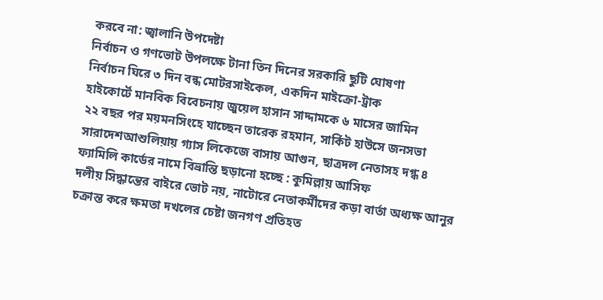করবে না: জ্বালানি উপদেষ্টা
নির্বাচন ও গণভোট উপলক্ষে টানা তিন দিনের সরকারি ছুটি ঘোষণা
নির্বাচন ঘিরে ৩ দিন বন্ধ মোটরসাইকেল, একদিন মাইক্রো-ট্রাক
হাইকোর্টে মানবিক বিবেচনায় জুয়েল হাসান সাদ্দামকে ৬ মাসের জামিন
২২ বছর পর ময়মনসিংহে যাচ্ছেন তারেক রহমান, সার্কিট হাউসে জনসভা
সারাদেশআশুলিয়ায় গ্যাস লিকেজে বাসায় আগুন, ছাত্রদল নেতাসহ দগ্ধ ৪
ফ্যামিলি কার্ডের নামে বিভ্রান্তি ছড়ানো হচ্ছে : কুমিল্লায় আসিফ
দলীয় সিদ্ধান্তের বাইরে ভোট নয়, নাটোরে নেতাকর্মীদের কড়া বার্তা অধ্যক্ষ আনুর
চক্রান্ত করে ক্ষমতা দখলের চেষ্টা জনগণ প্রতিহত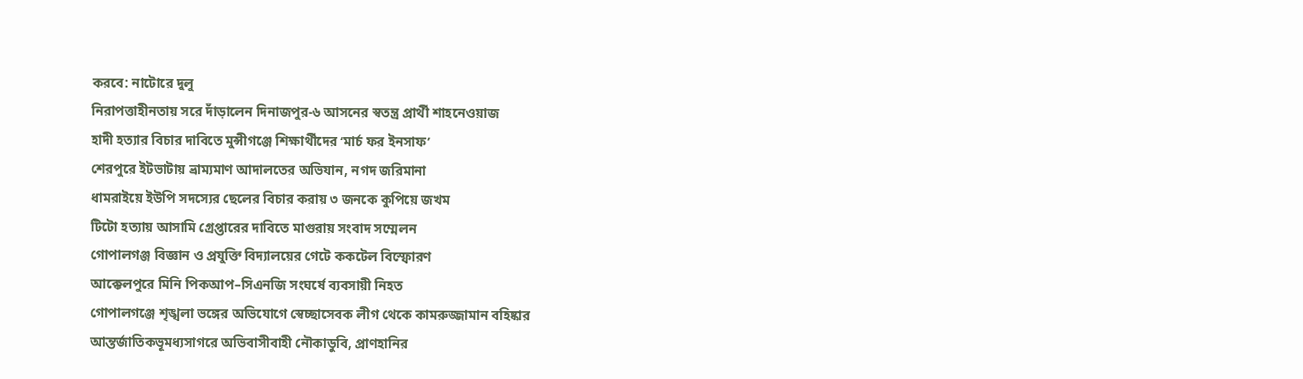করবে: নাটোরে দুলু
নিরাপত্তাহীনতায় সরে দাঁড়ালেন দিনাজপুর-৬ আসনের স্বতন্ত্র প্রার্থী শাহনেওয়াজ
হাদী হত্যার বিচার দাবিতে মুন্সীগঞ্জে শিক্ষার্থীদের ‘মার্চ ফর ইনসাফ’
শেরপুরে ইটভাটায় ভ্রাম্যমাণ আদালতের অভিযান, নগদ জরিমানা
ধামরাইয়ে ইউপি সদস্যের ছেলের বিচার করায় ৩ জনকে কুপিয়ে জখম
টিটো হত্যায় আসামি গ্রেপ্তারের দাবিতে মাগুরায় সংবাদ সম্মেলন
গোপালগঞ্জ বিজ্ঞান ও প্রযুক্তি বিদ্যালয়ের গেটে ককটেল বিস্ফোরণ
আক্কেলপুরে মিনি পিকআপ–সিএনজি সংঘর্ষে ব্যবসায়ী নিহত
গোপালগঞ্জে শৃঙ্খলা ভঙ্গের অভিযোগে স্বেচ্ছাসেবক লীগ থেকে কামরুজ্জামান বহিষ্কার
আন্তর্জাতিকভূমধ্যসাগরে অভিবাসীবাহী নৌকাডুবি, প্রাণহানির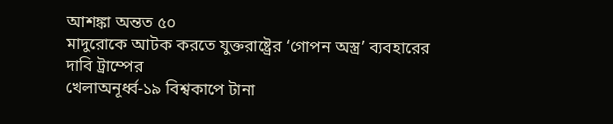আশঙ্কা অন্তত ৫০
মাদুরোকে আটক করতে যুক্তরাষ্ট্রের ‘গোপন অস্ত্র’ ব্যবহারের দাবি ট্রাম্পের
খেলাঅনূর্ধ্ব-১৯ বিশ্বকাপে টানা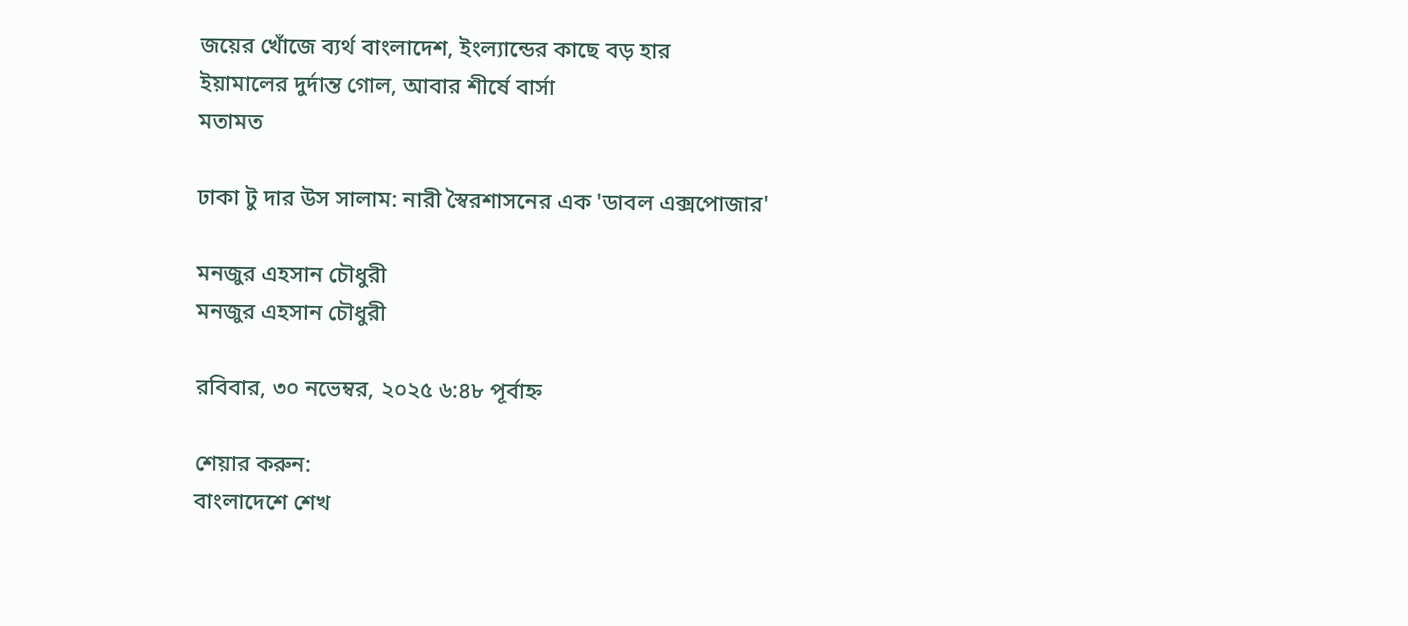জয়ের খোঁজে ব্যর্থ বাংলাদেশ, ইংল্যান্ডের কাছে বড় হার
ইয়ামালের দুর্দান্ত গোল, আবার শীর্ষে বার্সা
মতামত

ঢাকা টু দার উস সালাম: নারী স্বৈরশাসনের এক 'ডাবল এক্সপোজার'

মনজুর এহসান চৌধুরী
মনজুর এহসান চৌধুরী

রবিবার, ৩০ নভেম্বর, ২০২৫ ৬:৪৮ পূর্বাহ্ন

শেয়ার করুন:
বাংলাদেশে শেখ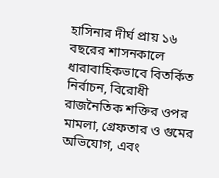হাসিনার দীর্ঘ প্রায় ১৬ বছরের শাসনকালে ধারাবাহিকভাবে বিতর্কিত নির্বাচন, বিরোধী রাজনৈতিক শক্তির ওপর মামলা, গ্রেফতার ও গুমের অভিযোগ, এবং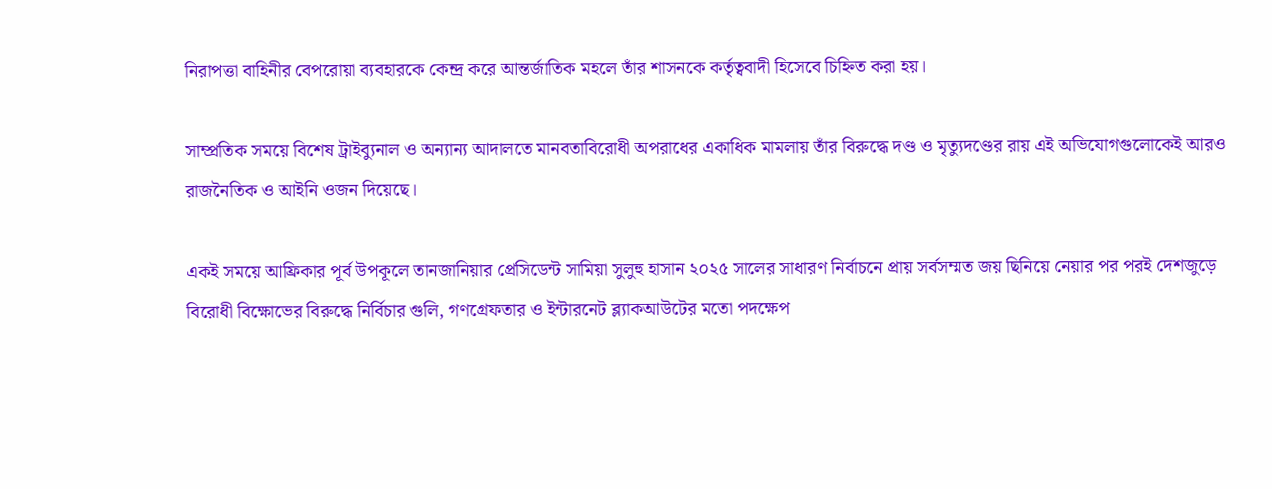নিরাপত্তা বাহিনীর বেপরোয়া ব্যবহারকে কেন্দ্র করে আন্তর্জাতিক মহলে তাঁর শাসনকে কর্তৃত্ববাদী হিসেবে চিহ্নিত করা হয়।

সাম্প্রতিক সময়ে বিশেষ ট্রাইব্যুনাল ও অন্যান্য আদালতে মানবতাবিরোধী অপরাধের একাধিক মামলায় তাঁর বিরুদ্ধে দণ্ড ও মৃত্যুদণ্ডের রায় এই অভিযোগগুলোকেই আরও রাজনৈতিক ও আইনি ওজন দিয়েছে।

একই সময়ে আফ্রিকার পূর্ব উপকূলে তানজানিয়ার প্রেসিডেন্ট সামিয়া সুলুহু হাসান ২০২৫ সালের সাধারণ নির্বাচনে প্রায় সর্বসম্মত জয় ছিনিয়ে নেয়ার পর পরই দেশজুড়ে বিরোধী বিক্ষোভের বিরুদ্ধে নির্বিচার গুলি, গণগ্রেফতার ও ইন্টারনেট ব্ল্যাকআউটের মতো পদক্ষেপ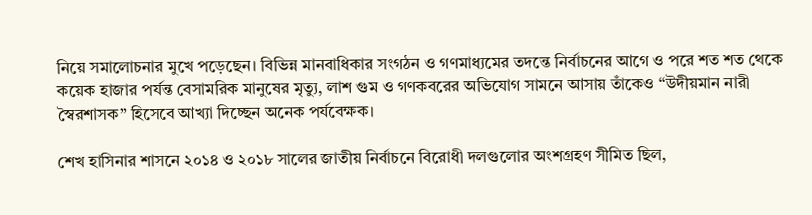নিয়ে সমালোচনার মুখে পড়েছেন। বিভিন্ন মানবাধিকার সংগঠন ও গণমাধ্যমের তদন্তে নির্বাচনের আগে ও পরে শত শত থেকে কয়েক হাজার পর্যন্ত বেসামরিক মানুষের মৃত্যু, লাশ গুম ও গণকবরের অভিযোগ সামনে আসায় তাঁকেও “উদীয়মান নারী স্বৈরশাসক” হিসেবে আখ্যা দিচ্ছেন অনেক পর্যবেক্ষক।

শেখ হাসিনার শাসনে ২০১৪ ও ২০১৮ সালের জাতীয় নির্বাচনে বিরোধী দলগুলোর অংশগ্রহণ সীমিত ছিল,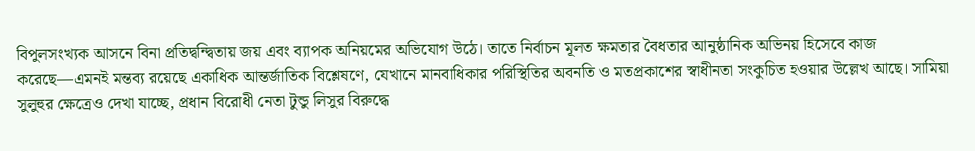বিপুলসংখ্যক আসনে বিনা প্রতিদ্বন্দ্বিতায় জয় এবং ব্যাপক অনিয়মের অভিযোগ উঠে। তাতে নির্বাচন মূলত ক্ষমতার বৈধতার আনুষ্ঠানিক অভিনয় হিসেবে কাজ করেছে—এমনই মন্তব্য রয়েছে একাধিক আন্তর্জাতিক বিশ্লেষণে, যেখানে মানবাধিকার পরিস্থিতির অবনতি ও মতপ্রকাশের স্বাধীনতা সংকুচিত হওয়ার উল্লেখ আছে। সামিয়া সুলুহুর ক্ষেত্রেও দেখা যাচ্ছে, প্রধান বিরোধী নেতা টুন্ডু লিসুর বিরুদ্ধে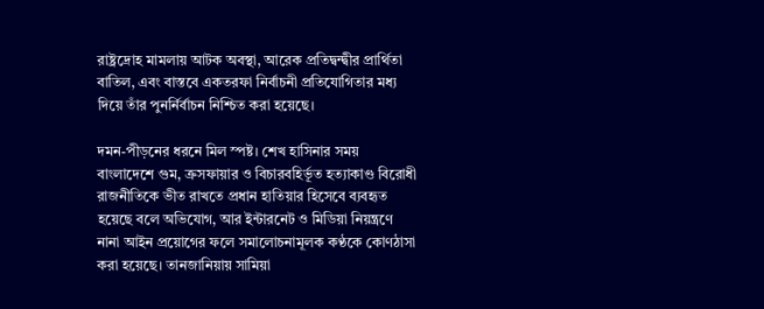রাষ্ট্রদ্রোহ মামলায় আটক অবস্থা, আরেক প্রতিদ্বন্দ্বীর প্রার্থিতা বাতিল, এবং বাস্তবে একতরফা নির্বাচনী প্রতিযোগিতার মধ্য দিয়ে তাঁর পুনর্নির্বাচন নিশ্চিত করা হয়েছে।

দমন-পীড়নের ধরনে মিল স্পষ্ট। শেখ হাসিনার সময় বাংলাদেশে গুম, ক্রসফায়ার ও বিচারবহির্ভূত হত্যাকাণ্ড বিরোধী রাজনীতিকে ভীত রাখতে প্রধান হাতিয়ার হিসেবে ব্যবহৃত হয়েছে বলে অভিযোগ, আর ইন্টারনেট ও মিডিয়া নিয়ন্ত্রণে নানা আইন প্রয়োগের ফলে সমালোচনামূলক কণ্ঠকে কোণঠাসা করা হয়েছে। তানজানিয়ায় সামিয়া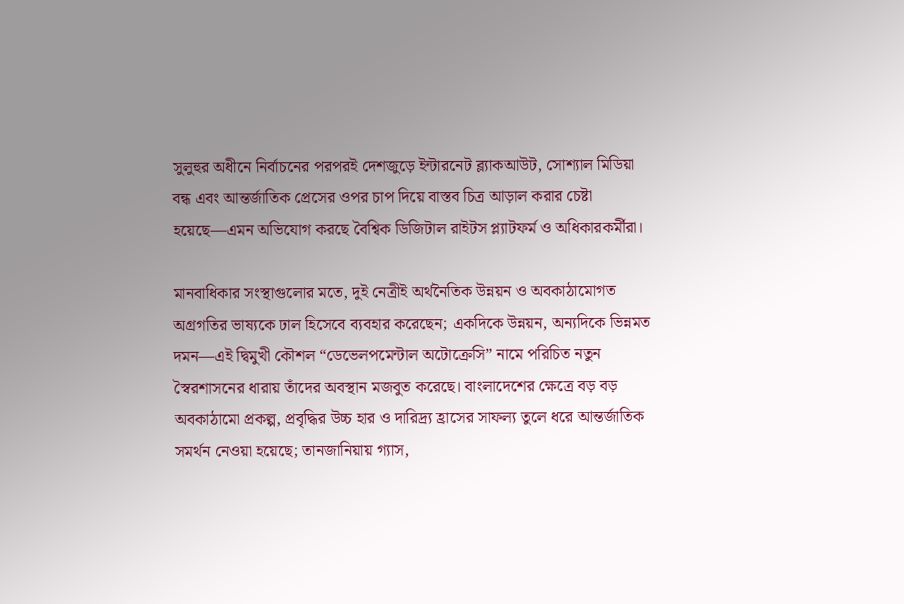সুলুহুর অধীনে নির্বাচনের পরপরই দেশজুড়ে ইন্টারনেট ব্ল্যাকআউট, সোশ্যাল মিডিয়া বন্ধ এবং আন্তর্জাতিক প্রেসের ওপর চাপ দিয়ে বাস্তব চিত্র আড়াল করার চেষ্টা হয়েছে—এমন অভিযোগ করছে বৈশ্বিক ডিজিটাল রাইটস প্ল্যাটফর্ম ও অধিকারকর্মীরা।

মানবাধিকার সংস্থাগুলোর মতে, দুই নেত্রীই অর্থনৈতিক উন্নয়ন ও অবকাঠামোগত অগ্রগতির ভাষ্যকে ঢাল হিসেবে ব্যবহার করেছেন; একদিকে উন্নয়ন, অন্যদিকে ভিন্নমত দমন—এই দ্বিমুখী কৌশল “ডেভেলপমেন্টাল অটোক্রেসি” নামে পরিচিত নতুন স্বৈরশাসনের ধারায় তাঁদের অবস্থান মজবুত করেছে। বাংলাদেশের ক্ষেত্রে বড় বড় অবকাঠামো প্রকল্প, প্রবৃদ্ধির উচ্চ হার ও দারিদ্র্য হ্রাসের সাফল্য তুলে ধরে আন্তর্জাতিক সমর্থন নেওয়া হয়েছে; তানজানিয়ায় গ্যাস,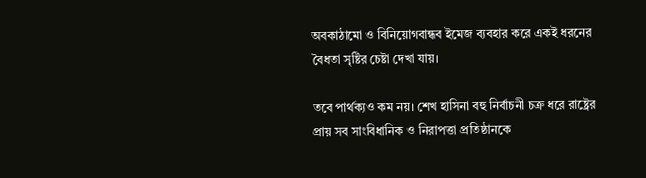অবকাঠামো ও বিনিয়োগবান্ধব ইমেজ ব্যবহার করে একই ধরনের বৈধতা সৃষ্টির চেষ্টা দেখা যায়।

তবে পার্থক্যও কম নয়। শেখ হাসিনা বহু নির্বাচনী চক্র ধরে রাষ্ট্রের প্রায় সব সাংবিধানিক ও নিরাপত্তা প্রতিষ্ঠানকে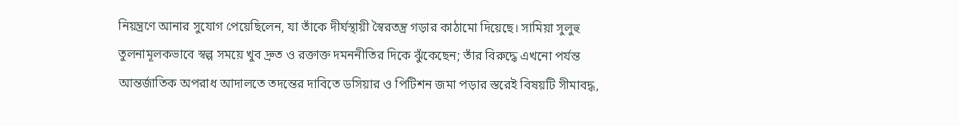নিয়ন্ত্রণে আনার সুযোগ পেয়েছিলেন, যা তাঁকে দীর্ঘস্থায়ী স্বৈরতন্ত্র গড়ার কাঠামো দিয়েছে। সামিয়া সুলুহু তুলনামূলকভাবে স্বল্প সময়ে খুব দ্রুত ও রক্তাক্ত দমননীতির দিকে ঝুঁকেছেন; তাঁর বিরুদ্ধে এখনো পর্যন্ত আন্তর্জাতিক অপরাধ আদালতে তদন্তের দাবিতে ডসিয়ার ও পিটিশন জমা পড়ার স্তরেই বিষয়টি সীমাবদ্ধ,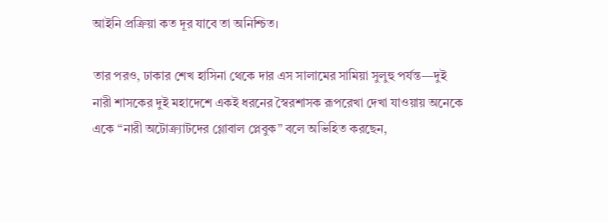আইনি প্রক্রিয়া কত দূর যাবে তা অনিশ্চিত।

তার পরও, ঢাকার শেখ হাসিনা থেকে দার এস সালামের সামিয়া সুলুহু পর্যন্ত—দুই নারী শাসকের দুই মহাদেশে একই ধরনের স্বৈরশাসক রূপরেখা দেখা যাওয়ায় অনেকে একে “নারী অটোক্র্যাটদের গ্লোবাল প্লেবুক” বলে অভিহিত করছেন,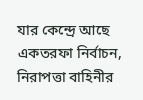যার কেন্দ্রে আছে একতরফা নির্বাচন, নিরাপত্তা বাহিনীর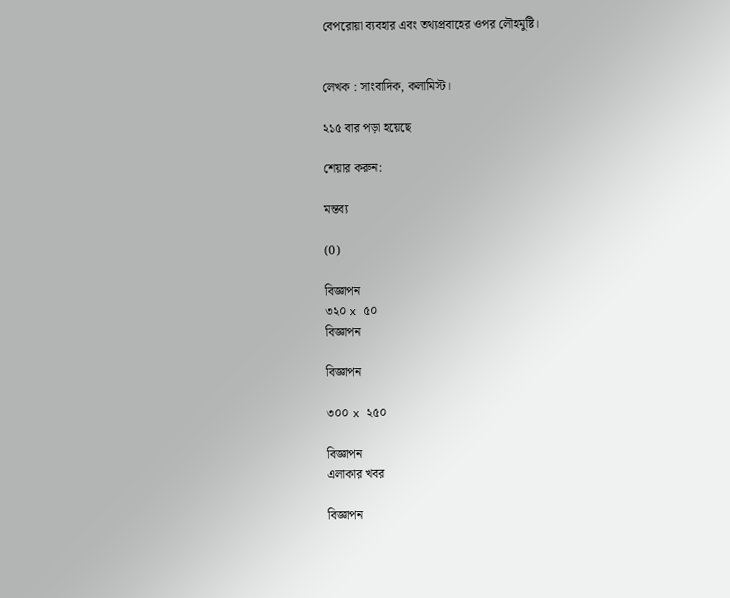বেপরোয়া ব্যবহার এবং তথ্যপ্রবাহের ওপর লৌহমুষ্টি।


লেখক : সাংবাদিক, কলামিস্ট।

২১৫ বার পড়া হয়েছে

শেয়ার করুন:

মন্তব্য

(0)

বিজ্ঞাপন
৩২০ x ৫০
বিজ্ঞাপন

বিজ্ঞাপন

৩০০ x ২৫০

বিজ্ঞাপন
এলাকার খবর

বিজ্ঞাপন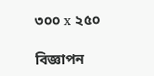৩০০ x ২৫০

বিজ্ঞাপন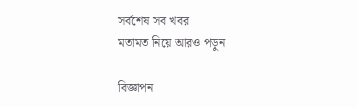সর্বশেষ সব খবর
মতামত নিয়ে আরও পড়ুন

বিজ্ঞাপন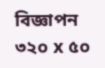বিজ্ঞাপন
৩২০ x ৫০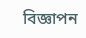বিজ্ঞাপন